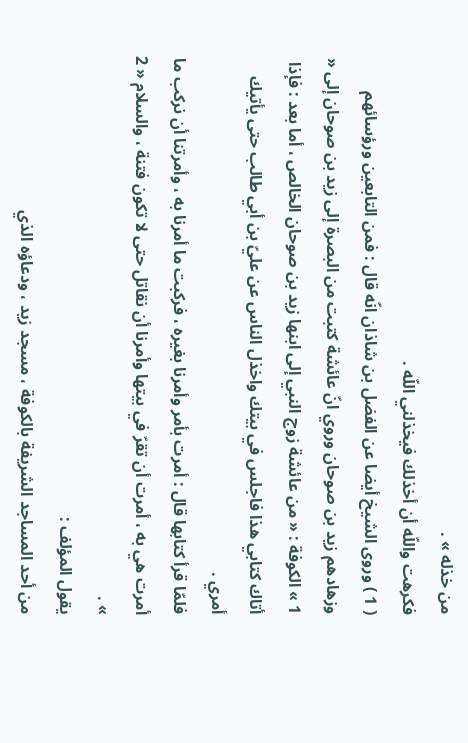من خذله » .
فكرهت واللّه أن أخذلك فيخذلني اللّه .
( 1 ) وروى الشيخ أيضا عن الفضل بن شاذان انّه قال : فمن التابعين ورؤسائهم وزهادهم زيد بن صوحان وروي انّ عائشة كتبت من البصرة إلى زيد بن صوحان إلى « 1 » الكوفة : « من عائشة زوج النبي إلى ابنها زيد بن صوحان الخالص ، أما بعد : فإذا أتاك كتابي هذا فاجلس في بيتك واخذل الناس عن عليّ بن أبي طالب حتى يأتيك أمري .
فلمّا قرأ كتابها قال : أمرت بأمر وأمرنا بغيره ، فركبت ما أمرنا به ، وأمرتنا أن نركب ما أمرت هي به ، أمرت أن تقرّ في بيتها وأمرنا أن نقاتل حتى لا تكون فتنة ، والسلام « 2 » .
يقول المؤلف :
من أحد المساجد الشريفة بالكوفة ، مسجد زيد ، ودعاؤه الذي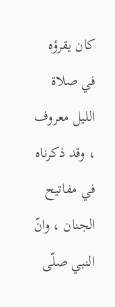كان يقرؤه في صلاة الليل معروف ، وقد ذكرناه في مفاتيح الجنان ، وانّ النبي صلّى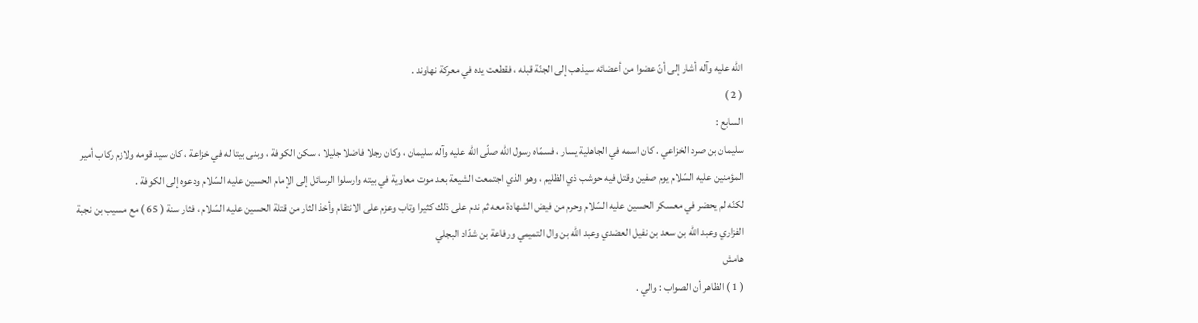اللّه عليه وآله أشار إلى أنّ عضوا من أعضائه سيذهب إلى الجنّة قبله ، فقطعت يده في معركة نهاوند .
( 2 )
السابع :
سليمان بن صرد الخزاعي . كان اسمه في الجاهلية يسار ، فسمّاه رسول اللّه صلّى اللّه عليه وآله سليمان ، وكان رجلا فاضلا جليلا ، سكن الكوفة ، وبنى بيتا له في خزاعة ، كان سيد قومه ولازم ركاب أمير المؤمنين عليه السّلام يوم صفين وقتل فيه حوشب ذي الظليم ، وهو الذي اجتمعت الشيعة بعد موت معاوية في بيته وارسلوا الرسائل إلى الإمام الحسين عليه السّلام ودعوه إلى الكوفة .
لكنّه لم يحضر في معسكر الحسين عليه السّلام وحرم من فيض الشهادة معه ثم ندم على ذلك كثيرا وتاب وعزم على الانتقام وأخذ الثار من قتلة الحسين عليه السّلام ، فثار سنة ( 65 ) مع مسيب بن نجبة الفزاري وعبد اللّه بن سعد بن نفيل العضدي وعبد اللّه بن وال التميمي ورفاعة بن شدّاد البجلي
هامش
( 1 ) الظاهر أن الصواب : والي .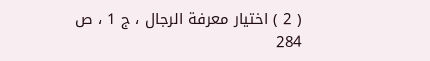( 2 ) اختيار معرفة الرجال ، ج 1 ، ص 284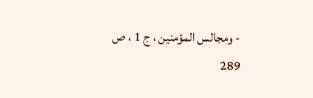- ومجالس المؤمنين ، ج 1 ، ص 289